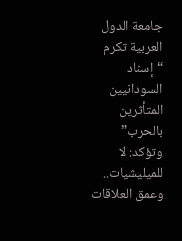جامعة الدول العربية تكرم “إسناد السودانيين المتأثرين بالحرب” وتؤكد: لا للميليشيات.. وعمق العلاقات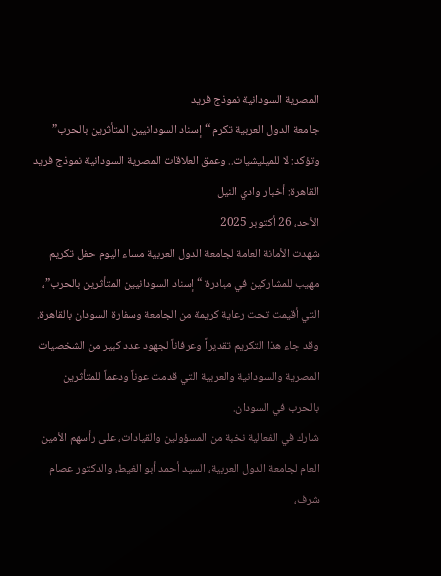المصرية السودانية نموذج فريد
جامعة الدول العربية تكرم “إسناد السودانيين المتأثرين بالحرب” وتؤكد: لا للميليشيات.. وعمق العلاقات المصرية السودانية نموذج فريد
القاهرة: أخبار وادي النيل
الأحد، 26 أكتوبر 2025
شهدت الأمانة العامة لجامعة الدول العربية مساء اليوم حفل تكريم مهيب للمشاركين في مبادرة “إسناد السودانيين المتأثرين بالحرب”، التي أقيمت تحت رعاية كريمة من الجامعة وسفارة السودان بالقاهرة. وقد جاء هذا التكريم تقديراً وعرفاناً لجهود عدد كبير من الشخصيات المصرية والسودانية والعربية التي قدمت عوناً ودعماً للمتأثرين بالحرب في السودان.
شارك في الفعالية نخبة من المسؤولين والقيادات، على رأسهم الأمين العام لجامعة الدول العربية، السيد أحمد أبو الغيط، والدكتور عصام شرف،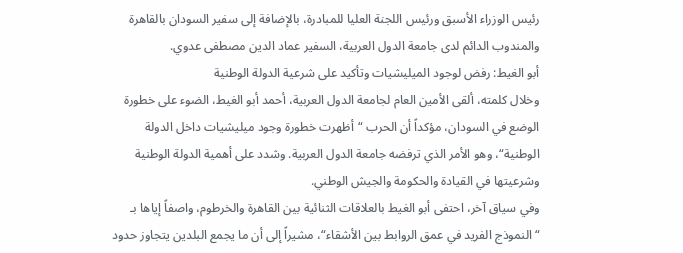رئيس الوزراء الأسبق ورئيس اللجنة العليا للمبادرة، بالإضافة إلى سفير السودان بالقاهرة والمندوب الدائم لدى جامعة الدول العربية، السفير عماد الدين مصطفى عدوي.
أبو الغيط: رفض لوجود الميليشيات وتأكيد على شرعية الدولة الوطنية
وخلال كلمته، ألقى الأمين العام لجامعة الدول العربية، أحمد أبو الغيط، الضوء على خطورة الوضع في السودان، مؤكداً أن الحرب “أظهرت خطورة وجود ميليشيات داخل الدولة الوطنية“، وهو الأمر الذي ترفضه جامعة الدول العربية. وشدد على أهمية الدولة الوطنية وشرعيتها في القيادة والحكومة والجيش الوطني.
وفي سياق آخر، احتفى أبو الغيط بالعلاقات الثنائية بين القاهرة والخرطوم، واصفاً إياها بـ “النموذج الفريد في عمق الروابط بين الأشقاء“، مشيراً إلى أن ما يجمع البلدين يتجاوز حدود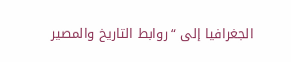الجغرافيا إلى “روابط التاريخ والمصير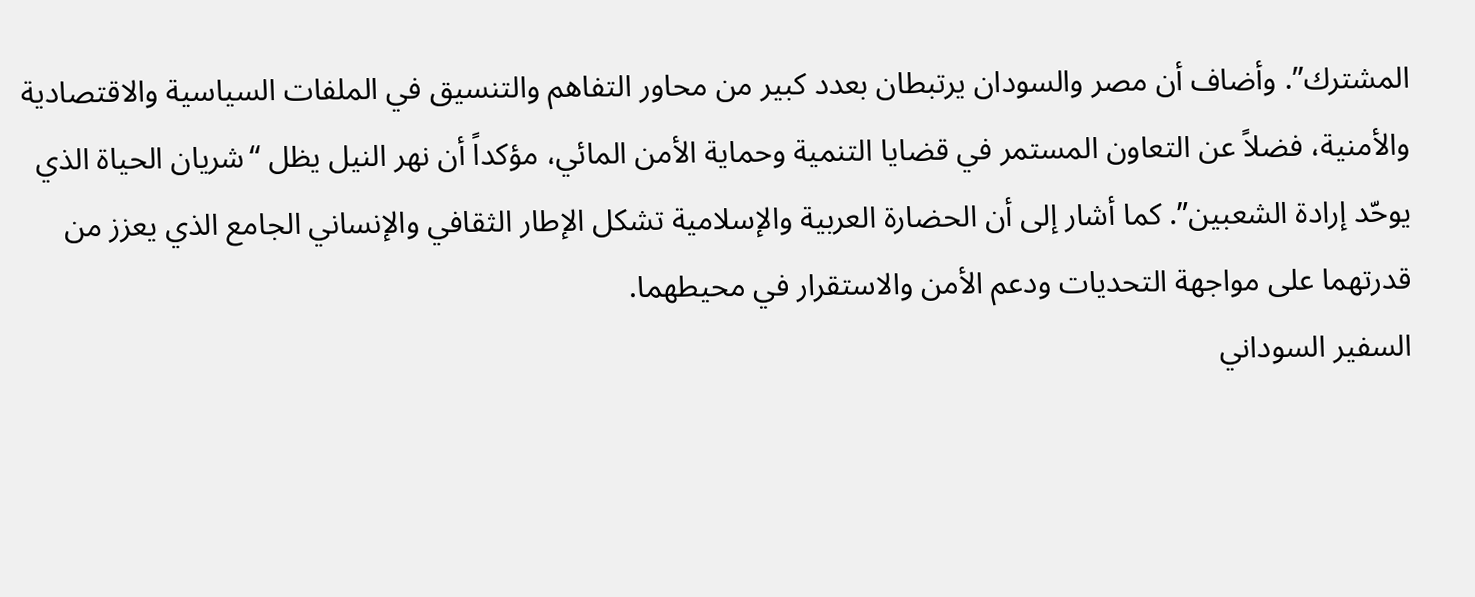المشترك”. وأضاف أن مصر والسودان يرتبطان بعدد كبير من محاور التفاهم والتنسيق في الملفات السياسية والاقتصادية والأمنية، فضلاً عن التعاون المستمر في قضايا التنمية وحماية الأمن المائي، مؤكداً أن نهر النيل يظل “شريان الحياة الذي يوحّد إرادة الشعبين”. كما أشار إلى أن الحضارة العربية والإسلامية تشكل الإطار الثقافي والإنساني الجامع الذي يعزز من قدرتهما على مواجهة التحديات ودعم الأمن والاستقرار في محيطهما.
السفير السوداني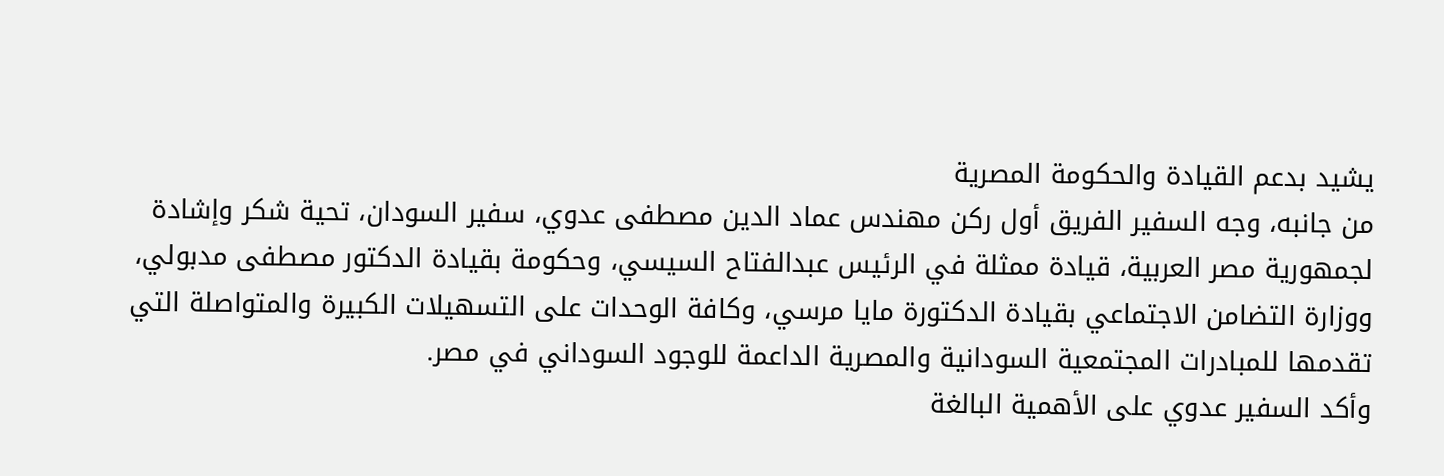يشيد بدعم القيادة والحكومة المصرية
من جانبه، وجه السفير الفريق أول ركن مهندس عماد الدين مصطفى عدوي، سفير السودان، تحية شكر وإشادة لجمهورية مصر العربية، قيادة ممثلة في الرئيس عبدالفتاح السيسي، وحكومة بقيادة الدكتور مصطفى مدبولي، ووزارة التضامن الاجتماعي بقيادة الدكتورة مايا مرسي، وكافة الوحدات على التسهيلات الكبيرة والمتواصلة التي تقدمها للمبادرات المجتمعية السودانية والمصرية الداعمة للوجود السوداني في مصر.
وأكد السفير عدوي على الأهمية البالغة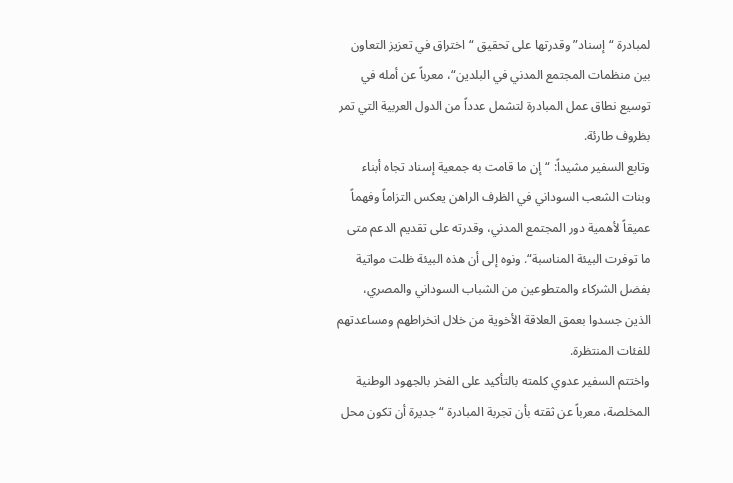لمبادرة “إسناد” وقدرتها على تحقيق “اختراق في تعزيز التعاون بين منظمات المجتمع المدني في البلدين“، معرباً عن أمله في توسيع نطاق عمل المبادرة لتشمل عدداً من الدول العربية التي تمر بظروف طارئة.
وتابع السفير مشيداً: “إن ما قامت به جمعية إسناد تجاه أبناء وبنات الشعب السوداني في الظرف الراهن يعكس التزاماً وفهماً عميقاً لأهمية دور المجتمع المدني، وقدرته على تقديم الدعم متى ما توفرت البيئة المناسبة“. ونوه إلى أن هذه البيئة ظلت مواتية بفضل الشركاء والمتطوعين من الشباب السوداني والمصري، الذين جسدوا بعمق العلاقة الأخوية من خلال انخراطهم ومساعدتهم للفئات المنتظرة.
واختتم السفير عدوي كلمته بالتأكيد على الفخر بالجهود الوطنية المخلصة، معرباً عن ثقته بأن تجربة المبادرة “جديرة أن تكون محل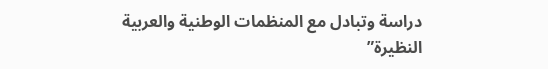دراسة وتبادل مع المنظمات الوطنية والعربية النظيرة”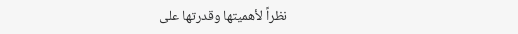نظراً لأهميتها وقدرتها على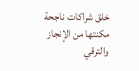خلق شراكات ناجحة مكنتها من الإنجاز والترقي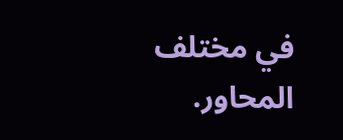في مختلف المحاور.